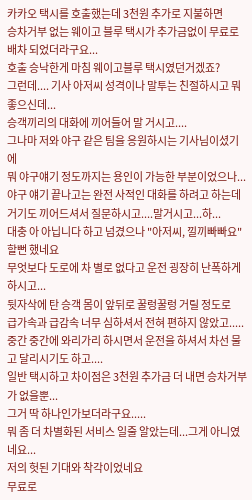카카오 택시를 호출했는데 3천원 추가로 지불하면
승차거부 없는 웨이고 블루 택시가 추가금없이 무료로 배차 되었더라구요...
호출 승낙한게 마침 웨이고블루 택시였던거겠죠?
그런데.... 기사 아저씨 성격이나 말투는 친절하시고 뭐 좋으신데...
승객끼리의 대화에 끼어들어 말 거시고....
그나마 저와 야구 같은 팀을 응원하시는 기사님이셨기에
뭐 야구얘기 정도까지는 용인이 가능한 부분이었으나...
야구 얘기 끝나고는 완전 사적인 대화를 하려고 하는데
거기도 끼어드셔서 질문하시고....말거시고...하...
대충 아 아닙니다 하고 넘겼으나 "아저씨, 낄끼빠빠요" 할뻔 했네요
무엇보다 도로에 차 별로 없다고 운전 굉장히 난폭하게 하시고...
뒷자삭에 탄 승객 몸이 앞뒤로 꿀렁꿀렁 거릴 정도로
급가속과 급감속 너무 심하셔서 전혀 편하지 않았고.....
중간 중간에 와리가리 하시면서 운전을 하셔서 차선 물고 달리시기도 하고....
일반 택시하고 차이점은 3천원 추가금 더 내면 승차거부가 없을뿐...
그거 딱 하나인가보더라구요.....
뭐 좀 더 차별화된 서비스 일줄 알았는데...그게 아니였네요...
저의 헛된 기대와 착각이었네요
무료로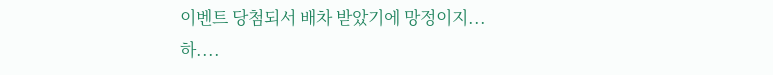이벤트 당첨되서 배차 받았기에 망정이지...
하....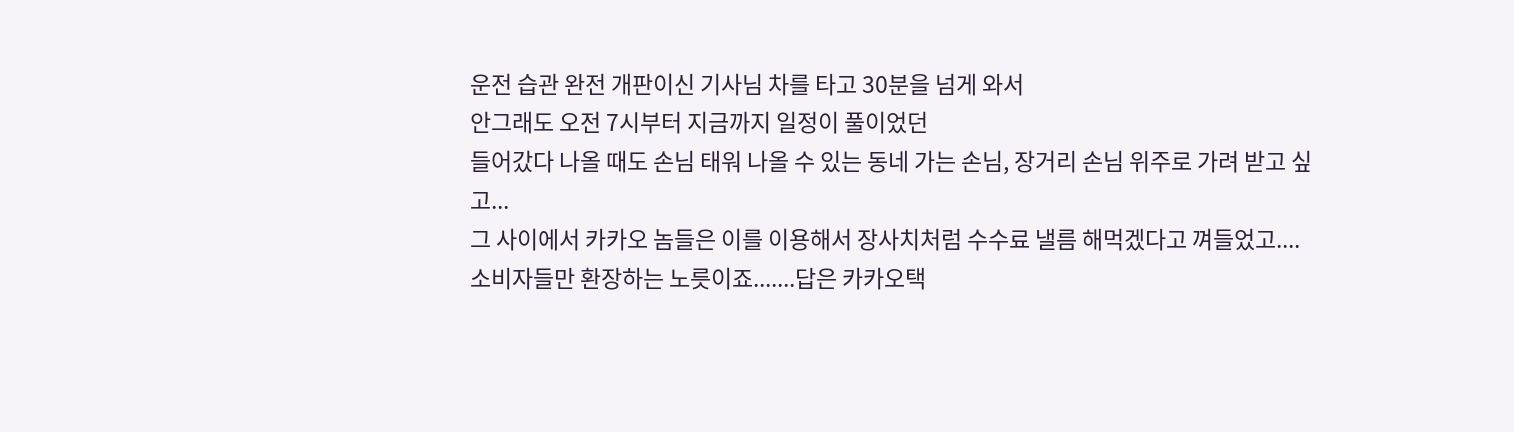운전 습관 완전 개판이신 기사님 차를 타고 30분을 넘게 와서
안그래도 오전 7시부터 지금까지 일정이 풀이었던
들어갔다 나올 때도 손님 태워 나올 수 있는 동네 가는 손님, 장거리 손님 위주로 가려 받고 싶고...
그 사이에서 카카오 놈들은 이를 이용해서 장사치처럼 수수료 낼름 해먹겠다고 껴들었고....
소비자들만 환장하는 노릇이죠.......답은 카카오택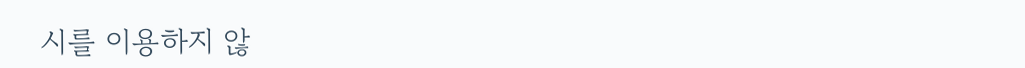시를 이용하지 않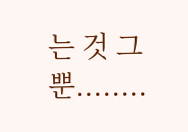는 것 그 뿐........